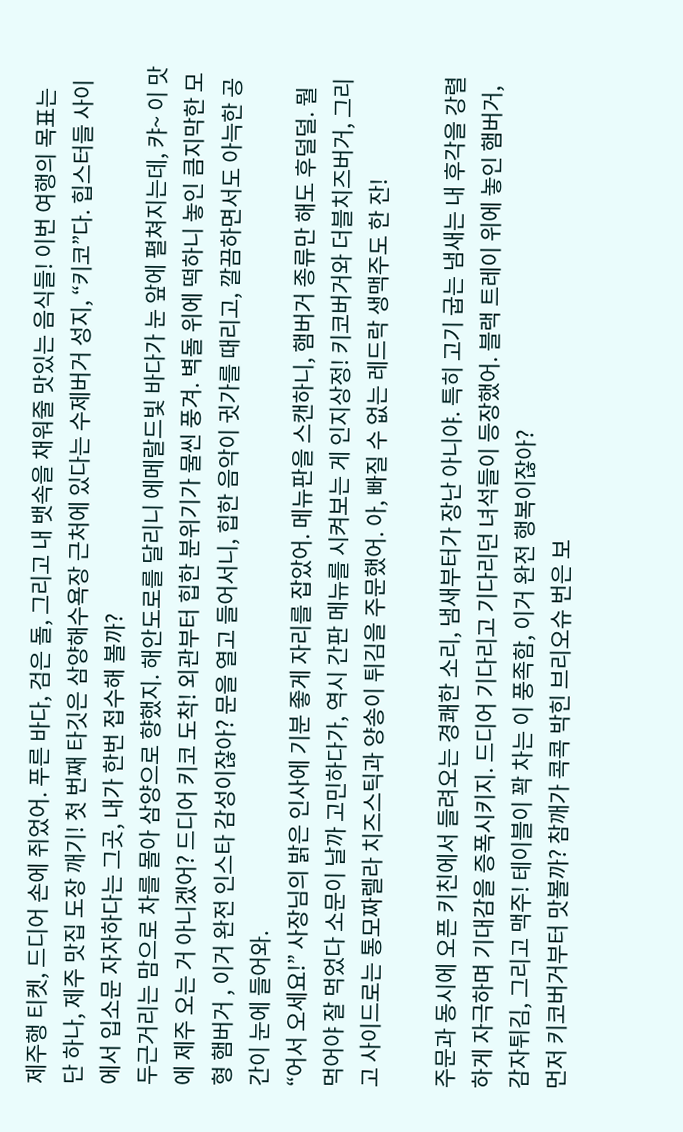제주행 티켓, 드디어 손에 쥐었어. 푸른 바다, 검은 돌, 그리고 내 뱃속을 채워줄 맛있는 음식들! 이번 여행의 목표는 단 하나, 제주 맛집 도장 깨기! 첫 번째 타깃은 삼양해수욕장 근처에 있다는 수제버거 성지, “키코”다. 힙스터들 사이에서 입소문 자자하다는 그곳, 내가 한번 접수해 볼까?
두근거리는 맘으로 차를 몰아 삼양으로 향했지. 해안도로를 달리니 에메랄드빛 바다가 눈 앞에 펼쳐지는데, 캬~ 이 맛에 제주 오는 거 아니겠어? 드디어 키코 도착! 외관부터 힙한 분위기가 물씬 풍겨. 벽돌 위에 떡하니 놓인 큼지막한 모형 햄버거 , 이거 완전 인스타 감성이잖아? 문을 열고 들어서니, 힙한 음악이 귓가를 때리고, 깔끔하면서도 아늑한 공간이 눈에 들어와.
“어서 오세요!” 사장님의 밝은 인사에 기분 좋게 자리를 잡았어. 메뉴판을 스캔하니, 햄버거 종류만 해도 후덜덜. 뭘 먹어야 잘 먹었다 소문이 날까 고민하다가, 역시 간판 메뉴를 시켜보는 게 인지상정! 키코버거와 더블치즈버거, 그리고 사이드로는 통모짜렐라 치즈스틱과 양송이 튀김을 주문했어. 아, 빠질 수 없는 레드락 생맥주도 한 잔!

주문과 동시에 오픈 키친에서 들려오는 경쾌한 소리, 냄새부터가 장난 아니야. 특히 고기 굽는 냄새는 내 후각을 강렬하게 자극하며 기대감을 증폭시키지. 드디어 기다리고 기다리던 녀석들이 등장했어. 블랙 트레이 위에 놓인 햄버거, 감자튀김, 그리고 맥주! 테이블이 꽉 차는 이 풍족함, 이거 완전 행복이잖아?
먼저 키코버거부터 맛볼까? 참깨가 콕콕 박힌 브리오슈 번은 보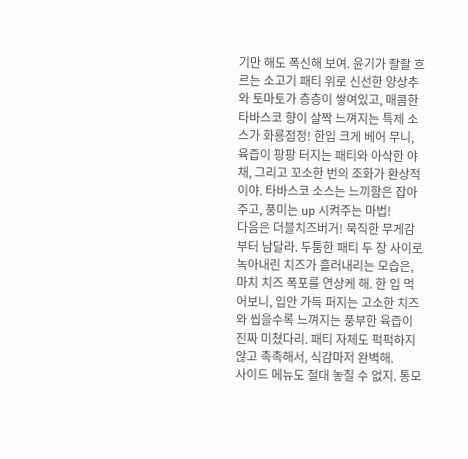기만 해도 폭신해 보여. 윤기가 좔좔 흐르는 소고기 패티 위로 신선한 양상추와 토마토가 층층이 쌓여있고, 매콤한 타바스코 향이 살짝 느껴지는 특제 소스가 화룡점정! 한입 크게 베어 무니, 육즙이 팡팡 터지는 패티와 아삭한 야채, 그리고 꼬소한 번의 조화가 환상적이야. 타바스코 소스는 느끼함은 잡아주고, 풍미는 up 시켜주는 마법!
다음은 더블치즈버거! 묵직한 무게감부터 남달라. 두툼한 패티 두 장 사이로 녹아내린 치즈가 흘러내리는 모습은, 마치 치즈 폭포를 연상케 해. 한 입 먹어보니, 입안 가득 퍼지는 고소한 치즈와 씹을수록 느껴지는 풍부한 육즙이 진짜 미쳤다리. 패티 자체도 퍽퍽하지 않고 촉촉해서, 식감마저 완벽해.
사이드 메뉴도 절대 놓칠 수 없지. 통모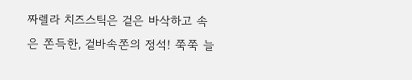짜렐라 치즈스틱은 겉은 바삭하고 속은 쫀득한, 겉바속쫀의 정석! 쭉쭉 늘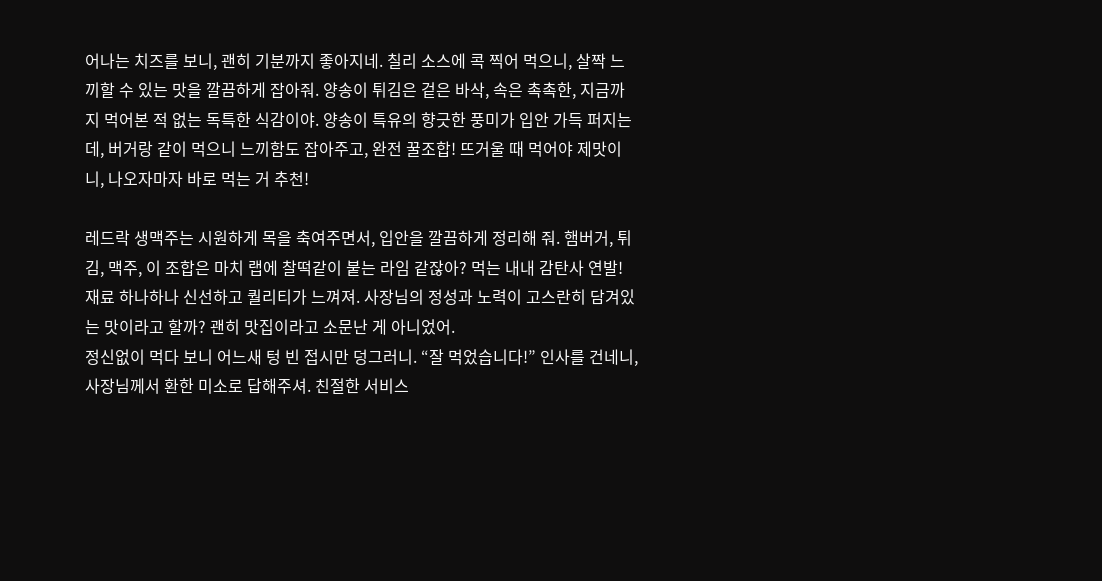어나는 치즈를 보니, 괜히 기분까지 좋아지네. 칠리 소스에 콕 찍어 먹으니, 살짝 느끼할 수 있는 맛을 깔끔하게 잡아줘. 양송이 튀김은 겉은 바삭, 속은 촉촉한, 지금까지 먹어본 적 없는 독특한 식감이야. 양송이 특유의 향긋한 풍미가 입안 가득 퍼지는데, 버거랑 같이 먹으니 느끼함도 잡아주고, 완전 꿀조합! 뜨거울 때 먹어야 제맛이니, 나오자마자 바로 먹는 거 추천!

레드락 생맥주는 시원하게 목을 축여주면서, 입안을 깔끔하게 정리해 줘. 햄버거, 튀김, 맥주, 이 조합은 마치 랩에 찰떡같이 붙는 라임 같잖아? 먹는 내내 감탄사 연발! 재료 하나하나 신선하고 퀄리티가 느껴져. 사장님의 정성과 노력이 고스란히 담겨있는 맛이라고 할까? 괜히 맛집이라고 소문난 게 아니었어.
정신없이 먹다 보니 어느새 텅 빈 접시만 덩그러니. “잘 먹었습니다!” 인사를 건네니, 사장님께서 환한 미소로 답해주셔. 친절한 서비스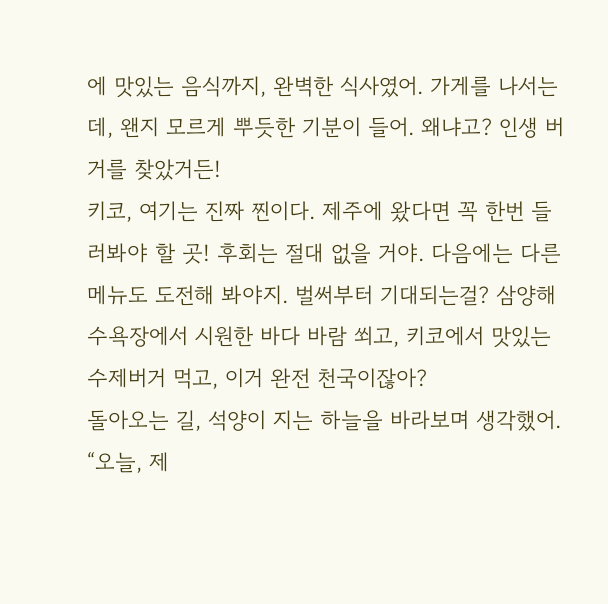에 맛있는 음식까지, 완벽한 식사였어. 가게를 나서는데, 왠지 모르게 뿌듯한 기분이 들어. 왜냐고? 인생 버거를 찾았거든!
키코, 여기는 진짜 찐이다. 제주에 왔다면 꼭 한번 들러봐야 할 곳! 후회는 절대 없을 거야. 다음에는 다른 메뉴도 도전해 봐야지. 벌써부터 기대되는걸? 삼양해수욕장에서 시원한 바다 바람 쐬고, 키코에서 맛있는 수제버거 먹고, 이거 완전 천국이잖아?
돌아오는 길, 석양이 지는 하늘을 바라보며 생각했어. “오늘, 제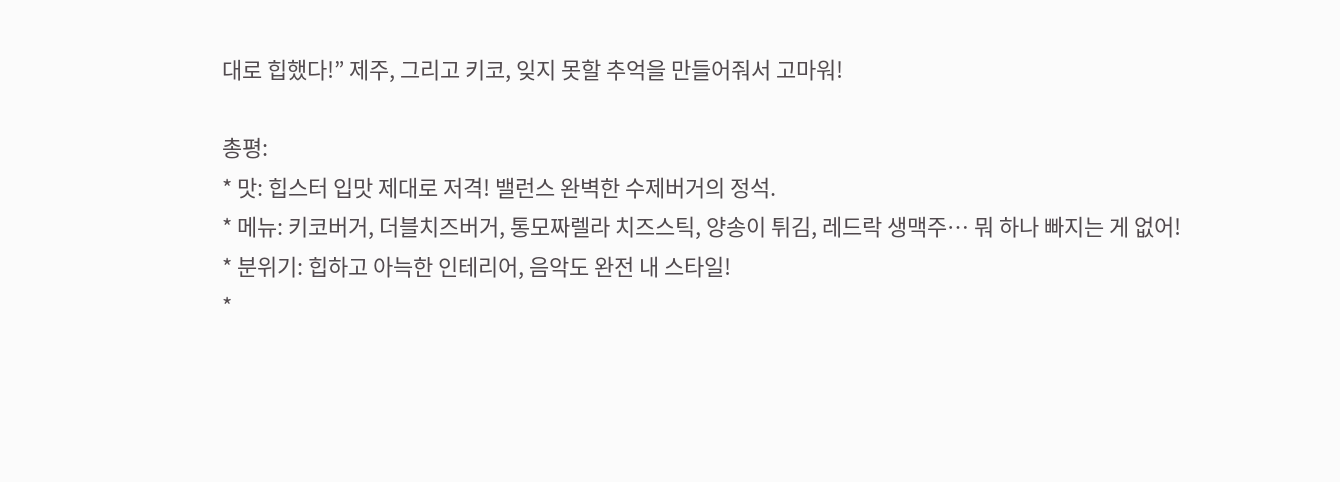대로 힙했다!” 제주, 그리고 키코, 잊지 못할 추억을 만들어줘서 고마워!

총평:
* 맛: 힙스터 입맛 제대로 저격! 밸런스 완벽한 수제버거의 정석.
* 메뉴: 키코버거, 더블치즈버거, 통모짜렐라 치즈스틱, 양송이 튀김, 레드락 생맥주… 뭐 하나 빠지는 게 없어!
* 분위기: 힙하고 아늑한 인테리어, 음악도 완전 내 스타일!
*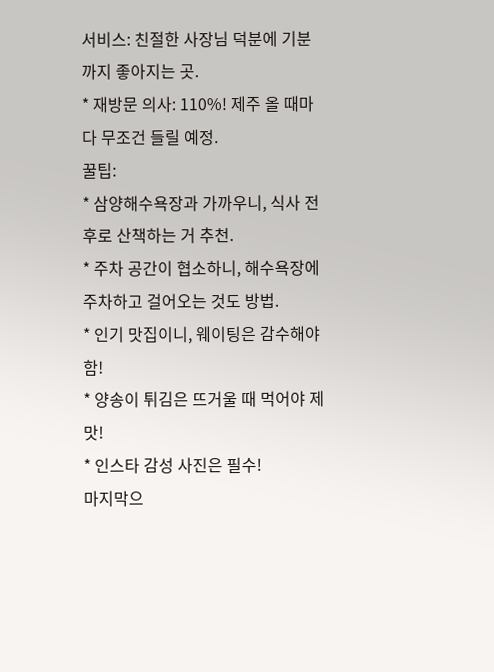서비스: 친절한 사장님 덕분에 기분까지 좋아지는 곳.
* 재방문 의사: 110%! 제주 올 때마다 무조건 들릴 예정.
꿀팁:
* 삼양해수욕장과 가까우니, 식사 전후로 산책하는 거 추천.
* 주차 공간이 협소하니, 해수욕장에 주차하고 걸어오는 것도 방법.
* 인기 맛집이니, 웨이팅은 감수해야 함!
* 양송이 튀김은 뜨거울 때 먹어야 제맛!
* 인스타 감성 사진은 필수!
마지막으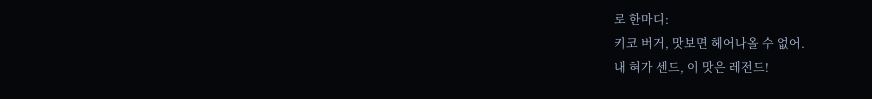로 한마디:
키코 버거, 맛보면 헤어나올 수 없어.
내 혀가 센드, 이 맛은 레전드!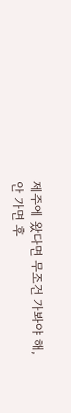제주에 왔다면 무조건 가봐야 해,
안 가면 후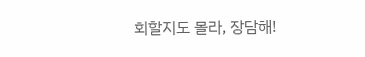회할지도 몰라, 장담해!